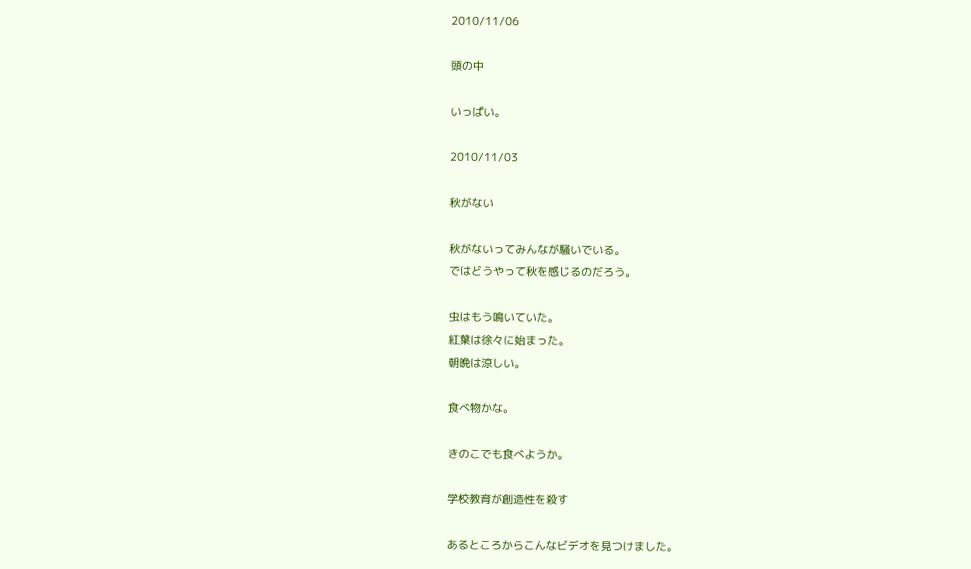2010/11/06

頭の中

いっぱい。

2010/11/03

秋がない

秋がないってみんなが騒いでいる。
ではどうやって秋を感じるのだろう。

虫はもう鳴いていた。
紅葉は徐々に始まった。
朝晩は涼しい。

食べ物かな。

きのこでも食べようか。

学校教育が創造性を殺す

あるところからこんなビデオを見つけました。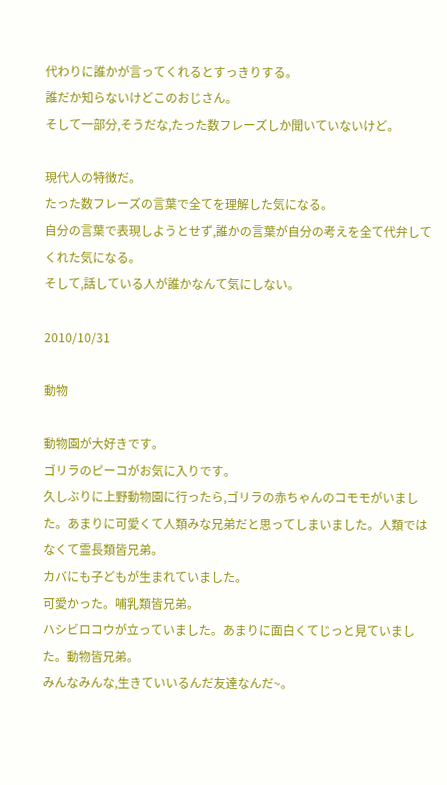代わりに誰かが言ってくれるとすっきりする。
誰だか知らないけどこのおじさん。
そして一部分,そうだな,たった数フレーズしか聞いていないけど。

現代人の特徴だ。
たった数フレーズの言葉で全てを理解した気になる。
自分の言葉で表現しようとせず,誰かの言葉が自分の考えを全て代弁してくれた気になる。
そして,話している人が誰かなんて気にしない。

2010/10/31

動物

動物園が大好きです。
ゴリラのピーコがお気に入りです。
久しぶりに上野動物園に行ったら,ゴリラの赤ちゃんのコモモがいました。あまりに可愛くて人類みな兄弟だと思ってしまいました。人類ではなくて霊長類皆兄弟。
カバにも子どもが生まれていました。
可愛かった。哺乳類皆兄弟。
ハシビロコウが立っていました。あまりに面白くてじっと見ていました。動物皆兄弟。
みんなみんな,生きていいるんだ友達なんだ~。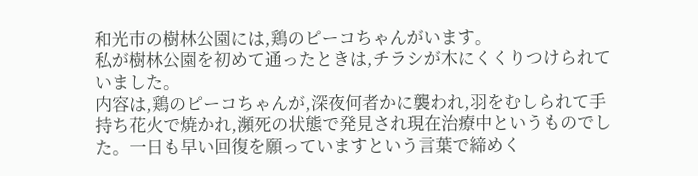和光市の樹林公園には,鶏のピーコちゃんがいます。
私が樹林公園を初めて通ったときは,チラシが木にくくりつけられていました。
内容は,鶏のピーコちゃんが,深夜何者かに襲われ,羽をむしられて手持ち花火で焼かれ,瀕死の状態で発見され現在治療中というものでした。一日も早い回復を願っていますという言葉で締めく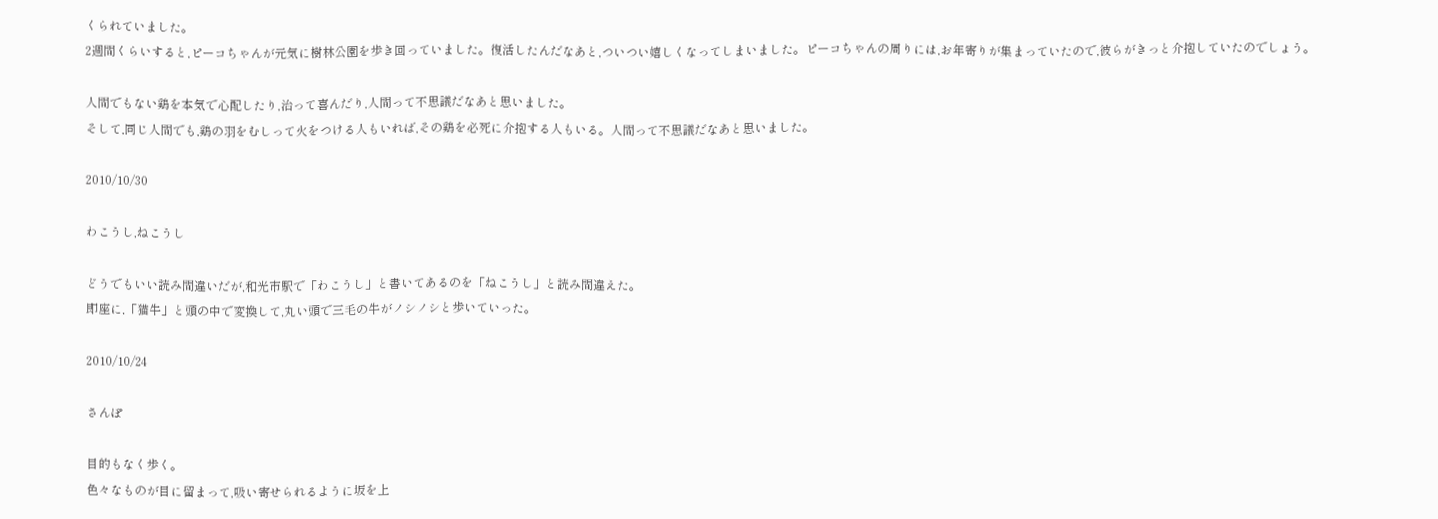くられていました。
2週間くらいすると,ピーコちゃんが元気に樹林公園を歩き回っていました。復活したんだなあと,ついつい嬉しくなってしまいました。ピーコちゃんの周りには,お年寄りが集まっていたので,彼らがきっと介抱していたのでしょう。

人間でもない鶏を本気で心配したり,治って喜んだり,人間って不思議だなあと思いました。
そして,同じ人間でも,鶏の羽をむしって火をつける人もいれば,その鶏を必死に介抱する人もいる。人間って不思議だなあと思いました。

2010/10/30

わこうし,ねこうし

どうでもいい読み間違いだが,和光市駅で「わこうし」と書いてあるのを「ねこうし」と読み間違えた。
即座に,「猫牛」と頭の中で変換して,丸い頭で三毛の牛がノシノシと歩いていった。

2010/10/24

さんぽ

目的もなく歩く。
色々なものが目に留まって,吸い寄せられるように坂を上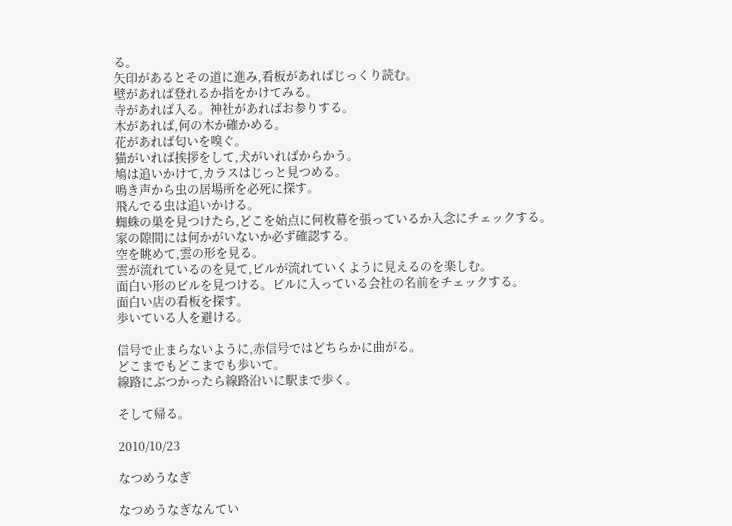る。
矢印があるとその道に進み,看板があればじっくり読む。
壁があれば登れるか指をかけてみる。
寺があれば入る。神社があればお参りする。
木があれば,何の木か確かめる。
花があれば匂いを嗅ぐ。
猫がいれば挨拶をして,犬がいればからかう。
鳩は追いかけて,カラスはじっと見つめる。
鳴き声から虫の居場所を必死に探す。
飛んでる虫は追いかける。
蜘蛛の巣を見つけたら,どこを始点に何枚幕を張っているか入念にチェックする。
家の隙間には何かがいないか必ず確認する。
空を眺めて,雲の形を見る。
雲が流れているのを見て,ビルが流れていくように見えるのを楽しむ。
面白い形のビルを見つける。ビルに入っている会社の名前をチェックする。
面白い店の看板を探す。
歩いている人を避ける。

信号で止まらないように,赤信号ではどちらかに曲がる。
どこまでもどこまでも歩いて。
線路にぶつかったら線路沿いに駅まで歩く。

そして帰る。

2010/10/23

なつめうなぎ

なつめうなぎなんてい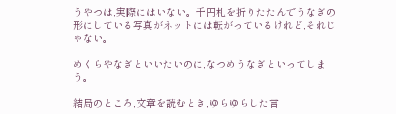うやつは,実際にはいない。千円札を折りたたんでうなぎの形にしている写真がネットには転がっているけれど,それじゃない。

めくらやなぎといいたいのに,なつめうなぎといってしまう。

結局のところ,文章を読むとき,ゆらゆらした言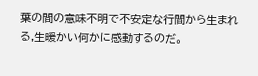葉の間の意味不明で不安定な行間から生まれる,生暖かい何かに感動するのだ。